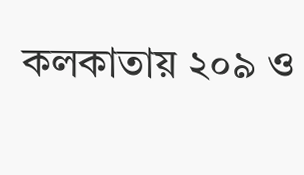কলকাতায় ২০৯ ও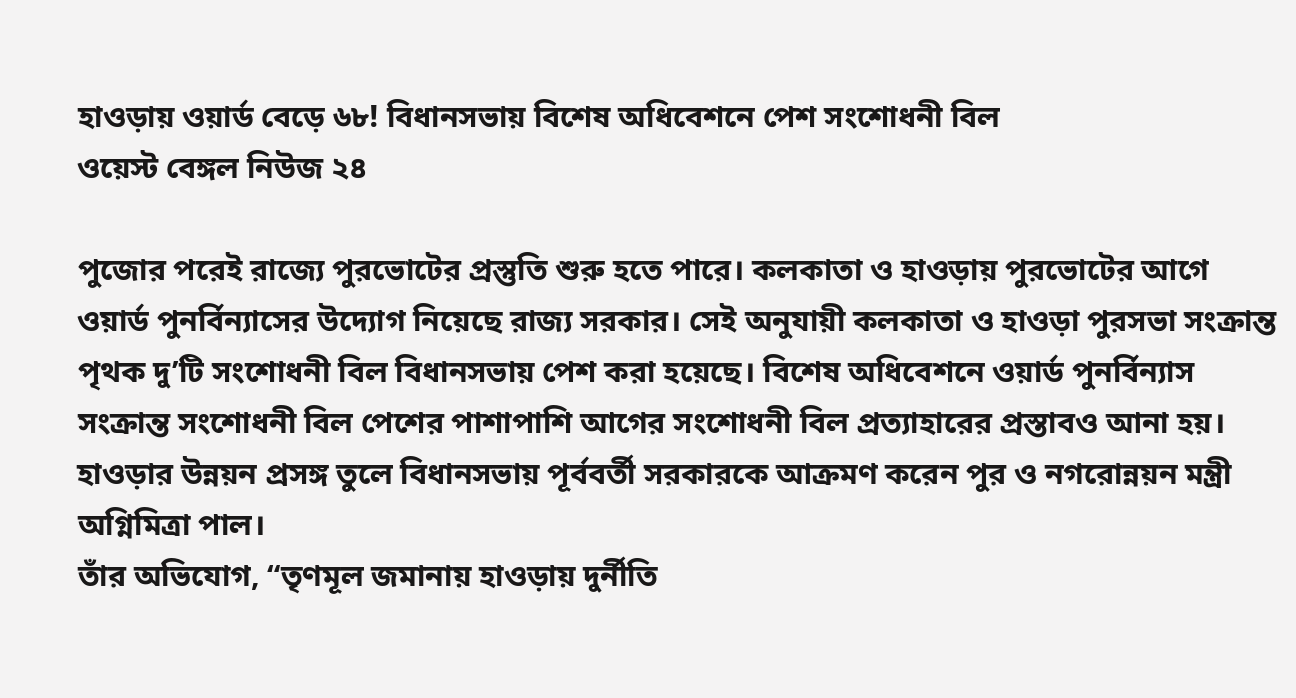হাওড়ায় ওয়ার্ড বেড়ে ৬৮! বিধানসভায় বিশেষ অধিবেশনে পেশ সংশোধনী বিল
ওয়েস্ট বেঙ্গল নিউজ ২৪

পুজোর পরেই রাজ্যে পুরভোটের প্রস্তুতি শুরু হতে পারে। কলকাতা ও হাওড়ায় পুরভোটের আগে ওয়ার্ড পুনর্বিন্যাসের উদ্যোগ নিয়েছে রাজ্য সরকার। সেই অনুযায়ী কলকাতা ও হাওড়া পুরসভা সংক্রান্ত পৃথক দু’টি সংশোধনী বিল বিধানসভায় পেশ করা হয়েছে। বিশেষ অধিবেশনে ওয়ার্ড পুনর্বিন্যাস সংক্রান্ত সংশোধনী বিল পেশের পাশাপাশি আগের সংশোধনী বিল প্রত্যাহারের প্রস্তাবও আনা হয়। হাওড়ার উন্নয়ন প্রসঙ্গ তুলে বিধানসভায় পূর্ববর্তী সরকারকে আক্রমণ করেন পুর ও নগরোন্নয়ন মন্ত্রী অগ্নিমিত্রা পাল।
তাঁর অভিযোগ, “তৃণমূল জমানায় হাওড়ায় দুর্নীতি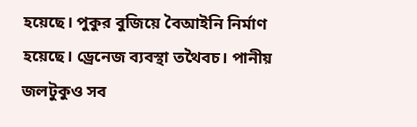হয়েছে। পুকুর বুজিয়ে বৈআইনি নির্মাণ হয়েছে। ড্রেনেজ ব্যবস্থা তথৈবচ। পানীয় জলটুকুও সব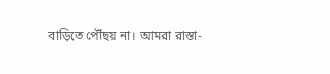বাড়িতে পৌঁছয় না। আমরা রাস্তা-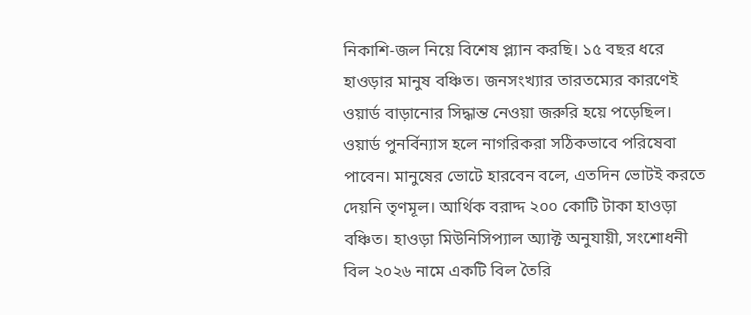নিকাশি-জল নিয়ে বিশেষ প্ল্যান করছি। ১৫ বছর ধরে হাওড়ার মানুষ বঞ্চিত। জনসংখ্যার তারতম্যের কারণেই ওয়ার্ড বাড়ানোর সিদ্ধান্ত নেওয়া জরুরি হয়ে পড়েছিল। ওয়ার্ড পুনর্বিন্যাস হলে নাগরিকরা সঠিকভাবে পরিষেবা পাবেন। মানুষের ভোটে হারবেন বলে, এতদিন ভোটই করতে দেয়নি তৃণমূল। আর্থিক বরাদ্দ ২০০ কোটি টাকা হাওড়া বঞ্চিত। হাওড়া মিউনিসিপ্যাল অ্যাক্ট অনুযায়ী, সংশোধনী বিল ২০২৬ নামে একটি বিল তৈরি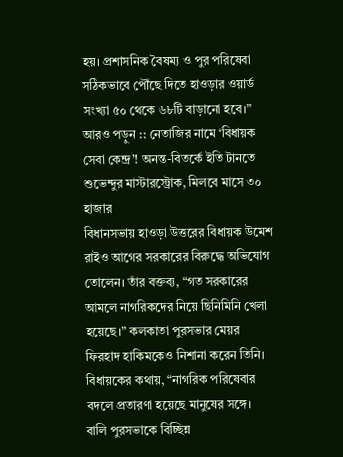হয়। প্রশাসনিক বৈষম্য ও পুর পরিষেবা সঠিকভাবে পৌঁছে দিতে হাওড়ার ওয়ার্ড সংখ্যা ৫০ থেকে ৬৮টি বাড়ানো হবে।”
আরও পড়ুন :: নেতাজির নামে ‘বিধায়ক সেবা কেন্দ্র’! অনন্ত-বিতর্কে ইতি টানতে শুভেন্দুর মাস্টারস্ট্রোক, মিলবে মাসে ৩০ হাজার
বিধানসভায় হাওড়া উত্তরের বিধায়ক উমেশ রাইও আগের সরকারের বিরুদ্ধে অভিযোগ তোলেন। তাঁর বক্তব্য, “গত সরকারের আমলে নাগরিকদের নিয়ে ছিনিমিনি খেলা হয়েছে।” কলকাতা পুরসভার মেয়র ফিরহাদ হাকিমকেও নিশানা করেন তিনি। বিধায়কের কথায়, “নাগরিক পরিষেবার বদলে প্রতারণা হয়েছে মানুষের সঙ্গে। বালি পুরসভাকে বিচ্ছিন্ন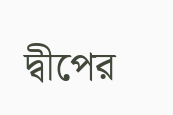দ্বীপের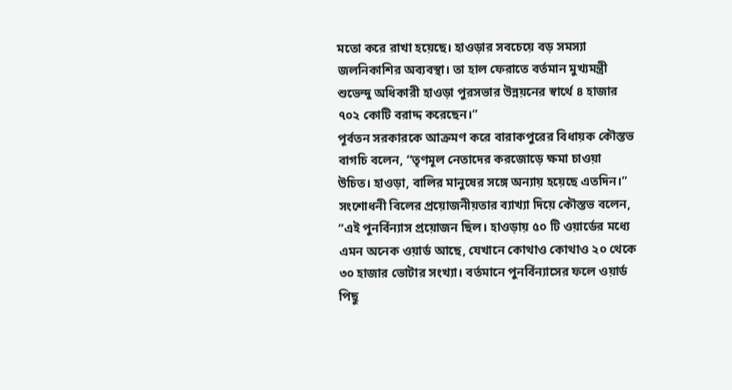মতো করে রাখা হয়েছে। হাওড়ার সবচেয়ে বড় সমস্যা জলনিকাশির অব্যবস্থা। তা হাল ফেরাতে বর্তমান মুখ্যমন্ত্রী শুভেন্দু অধিকারী হাওড়া পুরসভার উন্নয়নের স্বার্থে ৪ হাজার ৭০২ কোটি বরাদ্দ করেছেন।”
পূর্বতন সরকারকে আক্রমণ করে বারাকপুরের বিধায়ক কৌস্তভ বাগচি বলেন, “তৃণমূল নেতাদের করজোড়ে ক্ষমা চাওয়া উচিত। হাওড়া, বালির মানুষের সঙ্গে অন্যায় হয়েছে এতদিন।”
সংশোধনী বিলের প্রয়োজনীয়তার ব্যাখ্যা দিয়ে কৌস্তভ বলেন, “এই পুনর্বিন্যাস প্রয়োজন ছিল। হাওড়ায় ৫০ টি ওয়ার্ডের মধ্যে এমন অনেক ওয়ার্ড আছে, যেখানে কোথাও কোথাও ২০ থেকে ৩০ হাজার ভোটার সংখ্যা। বর্তমানে পুনর্বিন্যাসের ফলে ওয়ার্ড পিছু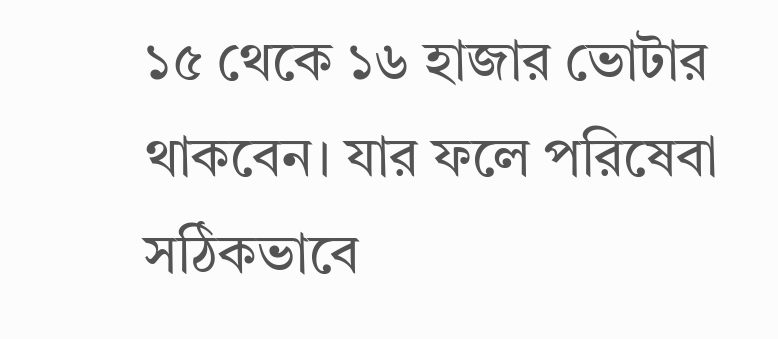১৫ থেকে ১৬ হাজার ভোটার থাকবেন। যার ফলে পরিষেবা সঠিকভাবে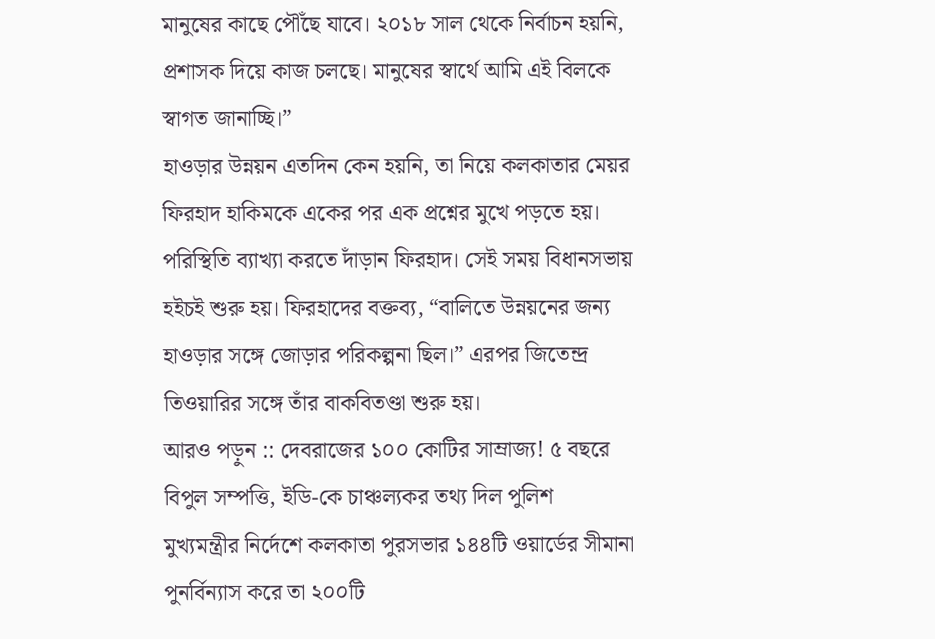মানুষের কাছে পৌঁছে যাবে। ২০১৮ সাল থেকে নির্বাচন হয়নি, প্রশাসক দিয়ে কাজ চলছে। মানুষের স্বার্থে আমি এই বিলকে স্বাগত জানাচ্ছি।”
হাওড়ার উন্নয়ন এতদিন কেন হয়নি, তা নিয়ে কলকাতার মেয়র ফিরহাদ হাকিমকে একের পর এক প্রশ্নের মুখে পড়তে হয়। পরিস্থিতি ব্যাখ্যা করতে দাঁড়ান ফিরহাদ। সেই সময় বিধানসভায় হইচই শুরু হয়। ফিরহাদের বক্তব্য, “বালিতে উন্নয়নের জন্য হাওড়ার সঙ্গে জোড়ার পরিকল্পনা ছিল।” এরপর জিতেন্দ্র তিওয়ারির সঙ্গে তাঁর বাকবিতণ্ডা শুরু হয়।
আরও পড়ুন :: দেবরাজের ১০০ কোটির সাম্রাজ্য! ৫ বছরে বিপুল সম্পত্তি, ইডি-কে চাঞ্চল্যকর তথ্য দিল পুলিশ
মুখ্যমন্ত্রীর নির্দেশে কলকাতা পুরসভার ১৪৪টি ওয়ার্ডের সীমানা পুনর্বিন্যাস করে তা ২০০টি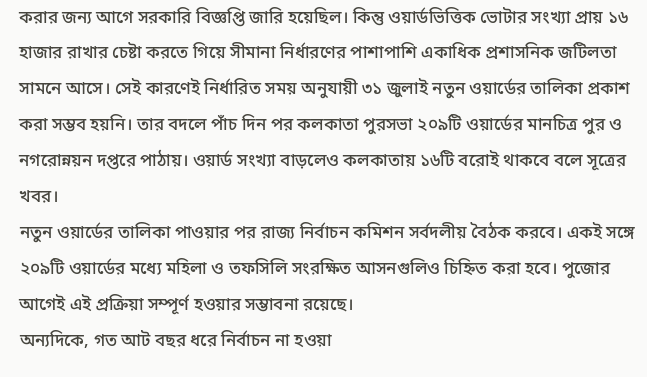করার জন্য আগে সরকারি বিজ্ঞপ্তি জারি হয়েছিল। কিন্তু ওয়ার্ডভিত্তিক ভোটার সংখ্যা প্রায় ১৬ হাজার রাখার চেষ্টা করতে গিয়ে সীমানা নির্ধারণের পাশাপাশি একাধিক প্রশাসনিক জটিলতা সামনে আসে। সেই কারণেই নির্ধারিত সময় অনুযায়ী ৩১ জুলাই নতুন ওয়ার্ডের তালিকা প্রকাশ করা সম্ভব হয়নি। তার বদলে পাঁচ দিন পর কলকাতা পুরসভা ২০৯টি ওয়ার্ডের মানচিত্র পুর ও নগরোন্নয়ন দপ্তরে পাঠায়। ওয়ার্ড সংখ্যা বাড়লেও কলকাতায় ১৬টি বরোই থাকবে বলে সূত্রের খবর।
নতুন ওয়ার্ডের তালিকা পাওয়ার পর রাজ্য নির্বাচন কমিশন সর্বদলীয় বৈঠক করবে। একই সঙ্গে ২০৯টি ওয়ার্ডের মধ্যে মহিলা ও তফসিলি সংরক্ষিত আসনগুলিও চিহ্নিত করা হবে। পুজোর আগেই এই প্রক্রিয়া সম্পূর্ণ হওয়ার সম্ভাবনা রয়েছে।
অন্যদিকে, গত আট বছর ধরে নির্বাচন না হওয়া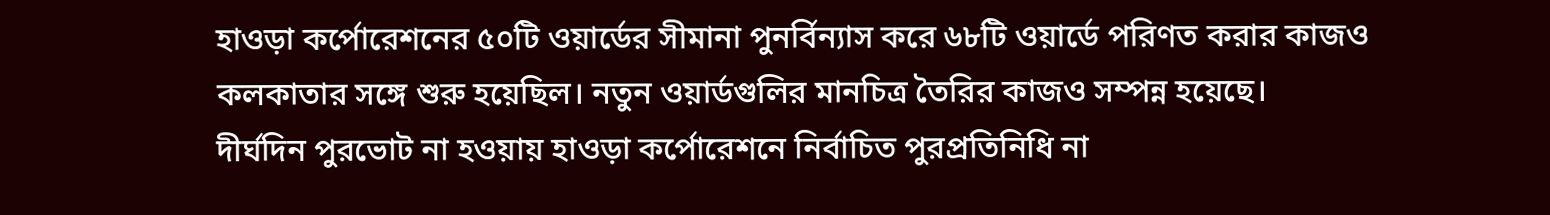হাওড়া কর্পোরেশনের ৫০টি ওয়ার্ডের সীমানা পুনর্বিন্যাস করে ৬৮টি ওয়ার্ডে পরিণত করার কাজও কলকাতার সঙ্গে শুরু হয়েছিল। নতুন ওয়ার্ডগুলির মানচিত্র তৈরির কাজও সম্পন্ন হয়েছে।
দীর্ঘদিন পুরভোট না হওয়ায় হাওড়া কর্পোরেশনে নির্বাচিত পুরপ্রতিনিধি না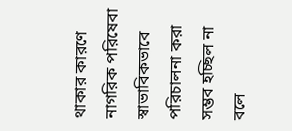থাকার কারণে নাগরিক পরিষেবা স্বাভাবিকভাবে পরিচালনা করা সম্ভব হচ্ছিল না বলে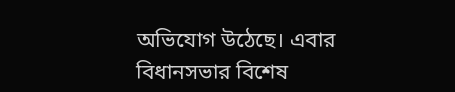অভিযোগ উঠেছে। এবার বিধানসভার বিশেষ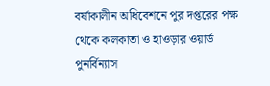বর্ষাকালীন অধিবেশনে পুর দপ্তরের পক্ষ থেকে কলকাতা ও হাওড়ার ওয়ার্ড পুনর্বিন্যাস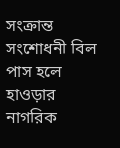সংক্রান্ত সংশোধনী বিল পাস হলে হাওড়ার নাগরিক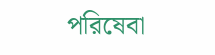পরিষেবা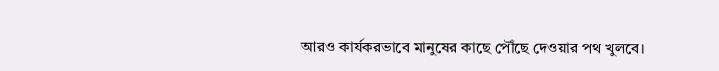আরও কার্যকরভাবে মানুষের কাছে পৌঁছে দেওয়ার পথ খুলবে।